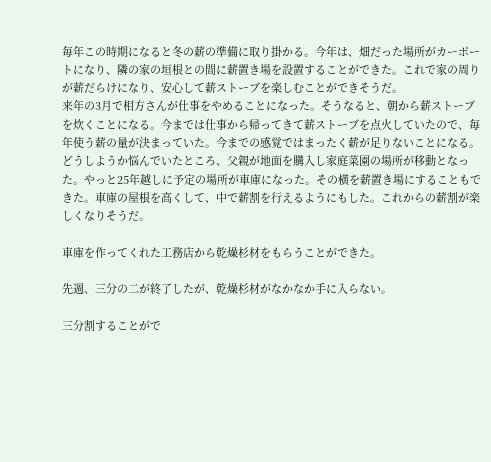毎年この時期になると冬の薪の準備に取り掛かる。今年は、畑だった場所がカーポートになり、隣の家の垣根との間に薪置き場を設置することができた。これで家の周りが薪だらけになり、安心して薪ストーブを楽しむことができそうだ。
来年の3月で相方さんが仕事をやめることになった。そうなると、朝から薪ストーブを炊くことになる。今までは仕事から帰ってきて薪ストーブを点火していたので、毎年使う薪の量が決まっていた。今までの感覚ではまったく薪が足りないことになる。
どうしようか悩んでいたところ、父親が地面を購入し家庭菜園の場所が移動となった。やっと25年越しに予定の場所が車庫になった。その横を薪置き場にすることもできた。車庫の屋根を高くして、中で薪割を行えるようにもした。これからの薪割が楽しくなりそうだ。

車庫を作ってくれた工務店から乾燥杉材をもらうことができた。

先週、三分の二が終了したが、乾燥杉材がなかなか手に入らない。

三分割することがで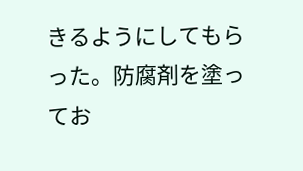きるようにしてもらった。防腐剤を塗ってお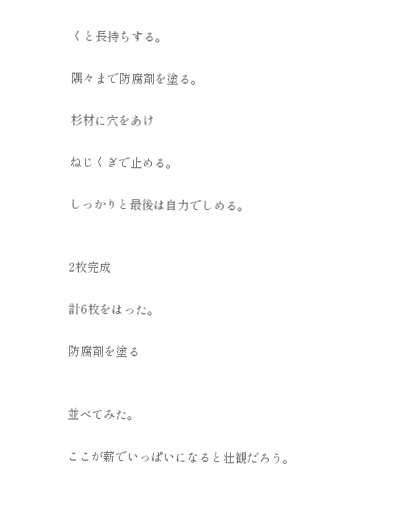くと長持ちする。

隅々まで防腐剤を塗る。

杉材に穴をあけ

ねじくぎで止める。

しっかりと最後は自力でしめる。


2枚完成

計6枚をはった。

防腐剤を塗る


並べてみた。

ここが薪でいっぱいになると壮観だろう。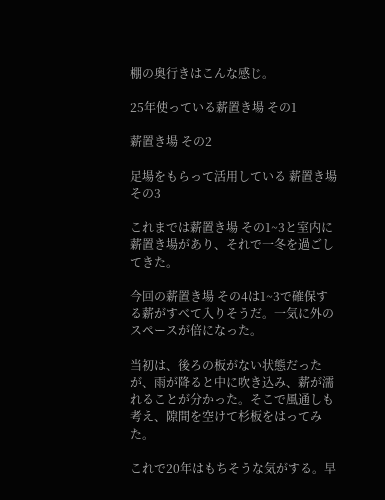棚の奥行きはこんな感じ。

25年使っている薪置き場 その1

薪置き場 その2

足場をもらって活用している 薪置き場 その3

これまでは薪置き場 その1~3と室内に薪置き場があり、それで一冬を過ごしてきた。

今回の薪置き場 その4は1~3で確保する薪がすべて入りそうだ。一気に外のスペースが倍になった。

当初は、後ろの板がない状態だったが、雨が降ると中に吹き込み、薪が濡れることが分かった。そこで風通しも考え、隙間を空けて杉板をはってみた。

これで20年はもちそうな気がする。早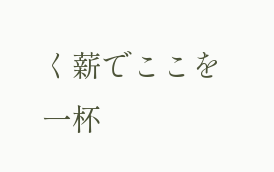く薪でここを一杯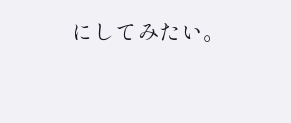にしてみたい。